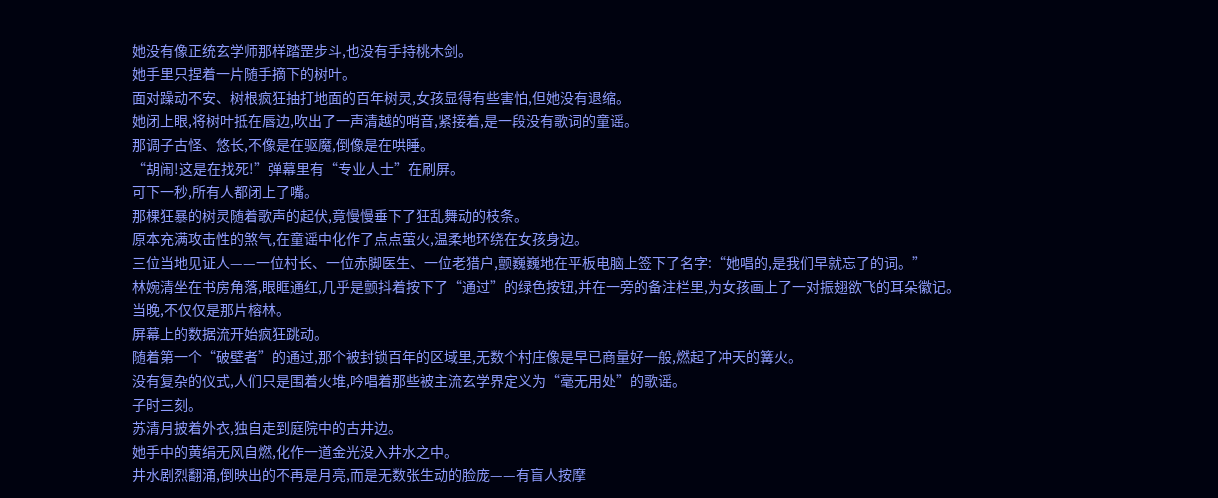她没有像正统玄学师那样踏罡步斗,也没有手持桃木剑。
她手里只捏着一片随手摘下的树叶。
面对躁动不安、树根疯狂抽打地面的百年树灵,女孩显得有些害怕,但她没有退缩。
她闭上眼,将树叶抵在唇边,吹出了一声清越的哨音,紧接着,是一段没有歌词的童谣。
那调子古怪、悠长,不像是在驱魔,倒像是在哄睡。
“胡闹!这是在找死!”弹幕里有“专业人士”在刷屏。
可下一秒,所有人都闭上了嘴。
那棵狂暴的树灵随着歌声的起伏,竟慢慢垂下了狂乱舞动的枝条。
原本充满攻击性的煞气,在童谣中化作了点点萤火,温柔地环绕在女孩身边。
三位当地见证人——一位村长、一位赤脚医生、一位老猎户,颤巍巍地在平板电脑上签下了名字:“她唱的,是我们早就忘了的词。”
林婉清坐在书房角落,眼眶通红,几乎是颤抖着按下了“通过”的绿色按钮,并在一旁的备注栏里,为女孩画上了一对振翅欲飞的耳朵徽记。
当晚,不仅仅是那片榕林。
屏幕上的数据流开始疯狂跳动。
随着第一个“破壁者”的通过,那个被封锁百年的区域里,无数个村庄像是早已商量好一般,燃起了冲天的篝火。
没有复杂的仪式,人们只是围着火堆,吟唱着那些被主流玄学界定义为“毫无用处”的歌谣。
子时三刻。
苏清月披着外衣,独自走到庭院中的古井边。
她手中的黄绢无风自燃,化作一道金光没入井水之中。
井水剧烈翻涌,倒映出的不再是月亮,而是无数张生动的脸庞——有盲人按摩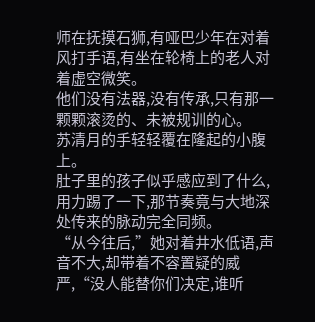师在抚摸石狮,有哑巴少年在对着风打手语,有坐在轮椅上的老人对着虚空微笑。
他们没有法器,没有传承,只有那一颗颗滚烫的、未被规训的心。
苏清月的手轻轻覆在隆起的小腹上。
肚子里的孩子似乎感应到了什么,用力踢了一下,那节奏竟与大地深处传来的脉动完全同频。
“从今往后,”她对着井水低语,声音不大,却带着不容置疑的威严,“没人能替你们决定,谁听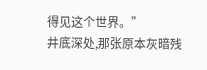得见这个世界。”
井底深处,那张原本灰暗残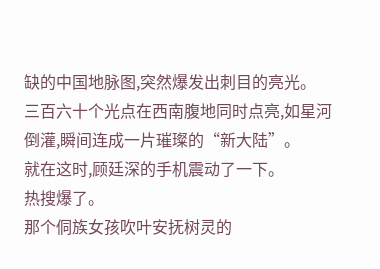缺的中国地脉图,突然爆发出刺目的亮光。
三百六十个光点在西南腹地同时点亮,如星河倒灌,瞬间连成一片璀璨的“新大陆”。
就在这时,顾廷深的手机震动了一下。
热搜爆了。
那个侗族女孩吹叶安抚树灵的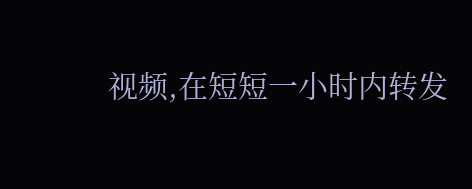视频,在短短一小时内转发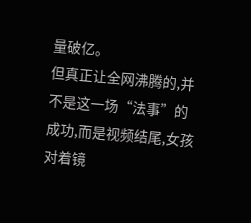量破亿。
但真正让全网沸腾的,并不是这一场“法事”的成功,而是视频结尾,女孩对着镜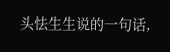头怯生生说的一句话,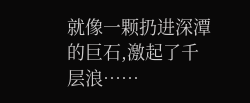就像一颗扔进深潭的巨石,激起了千层浪……